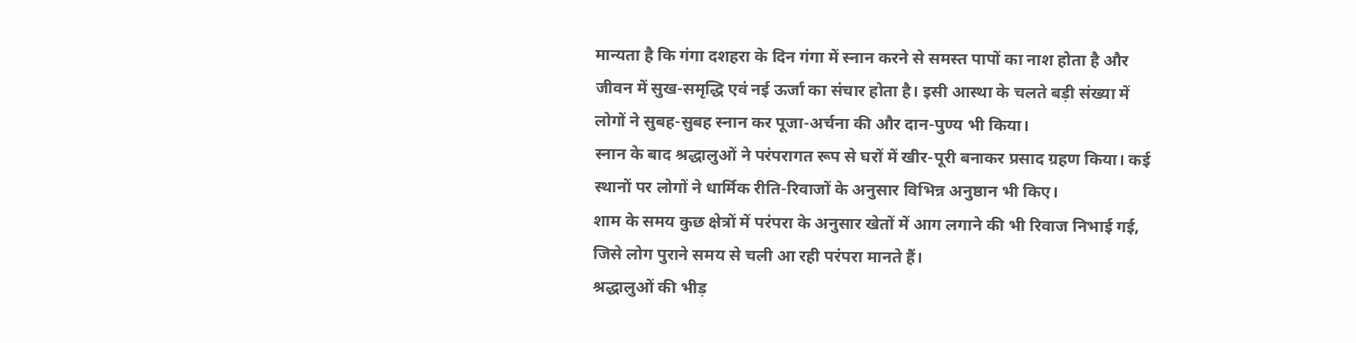मान्यता है कि गंगा दशहरा के दिन गंगा में स्नान करने से समस्त पापों का नाश होता है और जीवन में सुख-समृद्धि एवं नई ऊर्जा का संचार होता है। इसी आस्था के चलते बड़ी संख्या में लोगों ने सुबह-सुबह स्नान कर पूजा-अर्चना की और दान-पुण्य भी किया।
स्नान के बाद श्रद्धालुओं ने परंपरागत रूप से घरों में खीर-पूरी बनाकर प्रसाद ग्रहण किया। कई स्थानों पर लोगों ने धार्मिक रीति-रिवाजों के अनुसार विभिन्न अनुष्ठान भी किए।
शाम के समय कुछ क्षेत्रों में परंपरा के अनुसार खेतों में आग लगाने की भी रिवाज निभाई गई, जिसे लोग पुराने समय से चली आ रही परंपरा मानते हैं।
श्रद्धालुओं की भीड़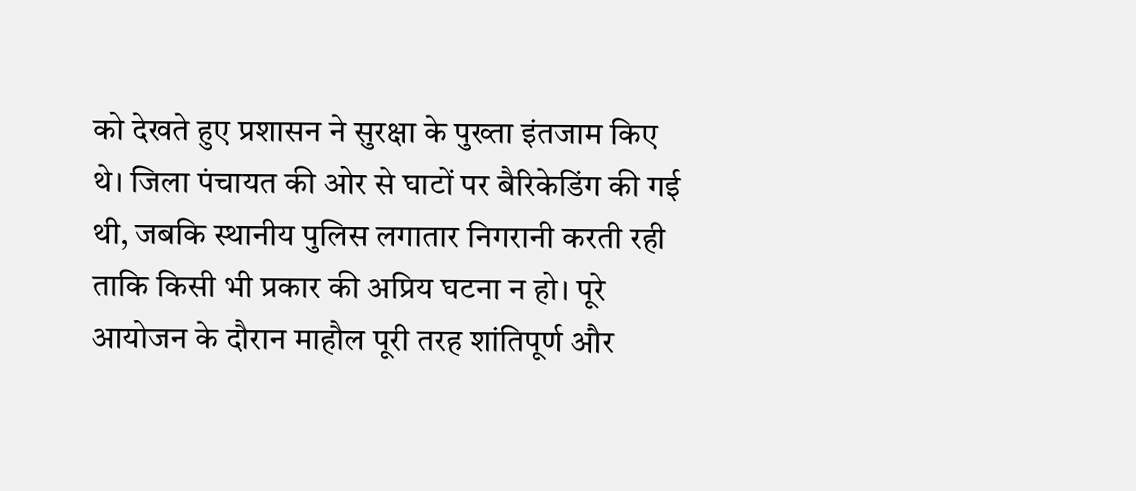को देखते हुए प्रशासन ने सुरक्षा के पुख्ता इंतजाम किए थे। जिला पंचायत की ओर से घाटों पर बैरिकेडिंग की गई थी, जबकि स्थानीय पुलिस लगातार निगरानी करती रही ताकि किसी भी प्रकार की अप्रिय घटना न हो। पूरे आयोजन के दौरान माहौल पूरी तरह शांतिपूर्ण और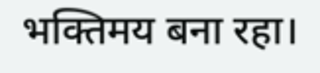भक्तिमय बना रहा।